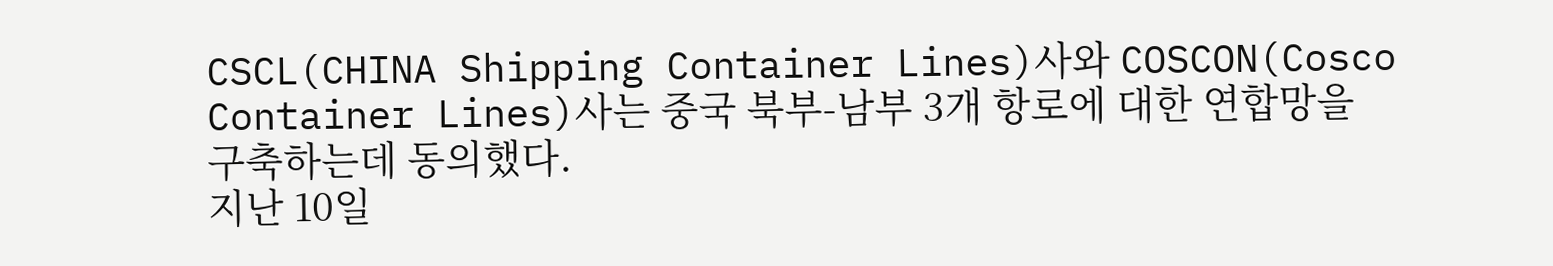CSCL(CHINA Shipping Container Lines)사와 COSCON(Cosco Container Lines)사는 중국 북부-남부 3개 항로에 대한 연합망을 구축하는데 동의했다.
지난 10일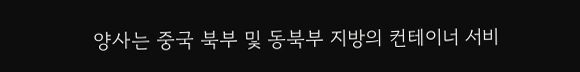양사는 중국 북부 및 동북부 지방의 컨테이너 서비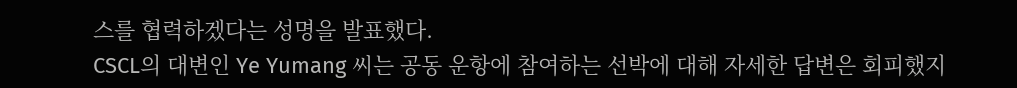스를 협력하겠다는 성명을 발표했다.
CSCL의 대변인 Ye Yumang 씨는 공동 운항에 참여하는 선박에 대해 자세한 답변은 회피했지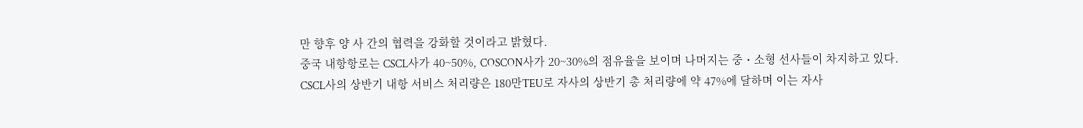만 향후 양 사 간의 협력을 강화할 것이라고 밝혔다.
중국 내항항로는 CSCL사가 40~50%, COSCON사가 20~30%의 점유율을 보이며 나머지는 중・소형 선사들이 차지하고 있다.
CSCL사의 상반기 내항 서비스 처리량은 180만TEU로 자사의 상반기 총 처리량에 약 47%에 달하며 이는 자사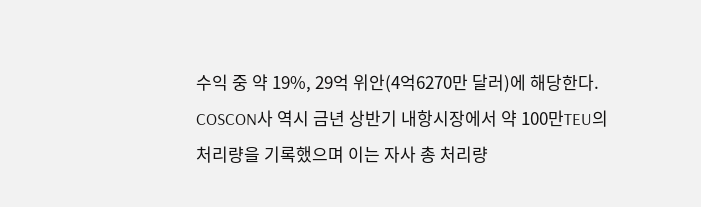수익 중 약 19%, 29억 위안(4억6270만 달러)에 해당한다.
COSCON사 역시 금년 상반기 내항시장에서 약 100만TEU의 처리량을 기록했으며 이는 자사 총 처리량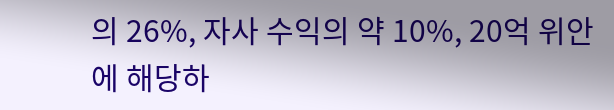의 26%, 자사 수익의 약 10%, 20억 위안에 해당하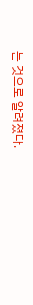는 것으로 알려졌다.